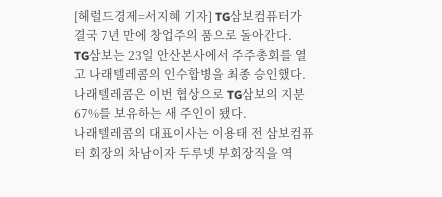[헤럴드경제=서지혜 기자] TG삼보컴퓨터가 결국 7년 만에 창업주의 품으로 돌아간다.
TG삼보는 23일 안산본사에서 주주총회를 열고 나래텔레콤의 인수합병을 최종 승인했다. 나래텔레콤은 이번 협상으로 TG삼보의 지분 67%를 보유하는 새 주인이 됐다.
나래텔레콤의 대표이사는 이용태 전 삼보컴퓨터 회장의 차남이자 두루넷 부회장직을 역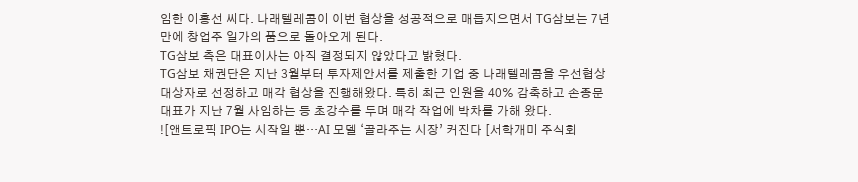임한 이홍선 씨다. 나래텔레콤이 이번 협상을 성공적으로 매듭지으면서 TG삼보는 7년 만에 창업주 일가의 품으로 돌아오게 된다.
TG삼보 측은 대표이사는 아직 결정되지 않았다고 밝혔다.
TG삼보 채권단은 지난 3월부터 투자제안서를 제출한 기업 중 나래텔레콤을 우선협상대상자로 선정하고 매각 협상을 진행해왔다. 특히 최근 인원을 40% 감축하고 손종문 대표가 지난 7월 사임하는 등 초강수를 두며 매각 작업에 박차를 가해 왔다.
![앤트로픽 IPO는 시작일 뿐…AI 모델 ‘골라주는 시장’ 커진다 [서학개미 주식회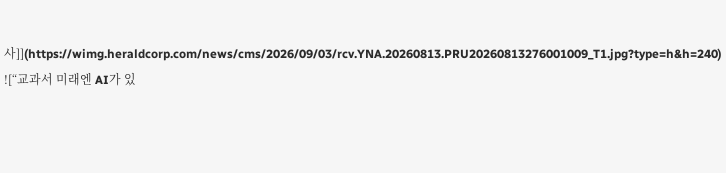사]](https://wimg.heraldcorp.com/news/cms/2026/09/03/rcv.YNA.20260813.PRU20260813276001009_T1.jpg?type=h&h=240)
![“교과서 미래엔 AI가 있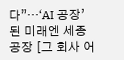다”…‘AI 공장’된 미래엔 세종공장 [그 회사 어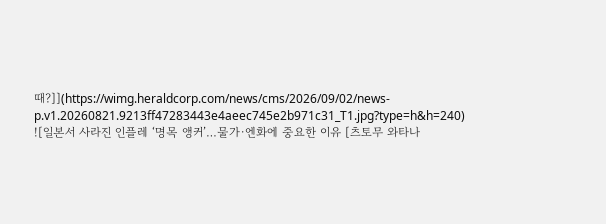때?]](https://wimg.heraldcorp.com/news/cms/2026/09/02/news-p.v1.20260821.9213ff47283443e4aeec745e2b971c31_T1.jpg?type=h&h=240)
![일본서 사라진 인플레 ‘명목 앵커’…물가·엔화에 중요한 이유 [츠토무 와타나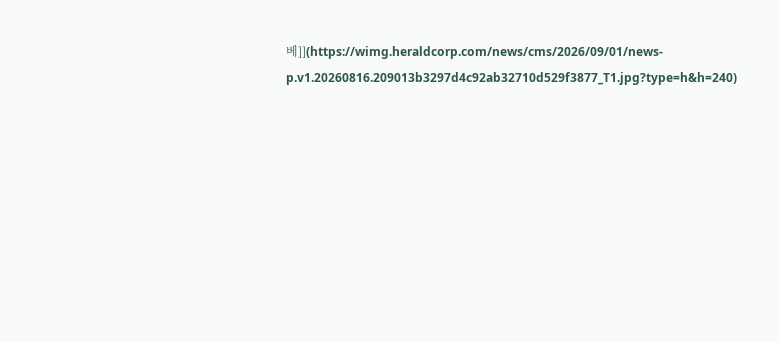베]](https://wimg.heraldcorp.com/news/cms/2026/09/01/news-p.v1.20260816.209013b3297d4c92ab32710d529f3877_T1.jpg?type=h&h=240)